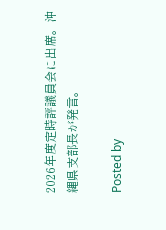2026年度定時評議員会に出席。沖縄県支部長が発言。

Posted by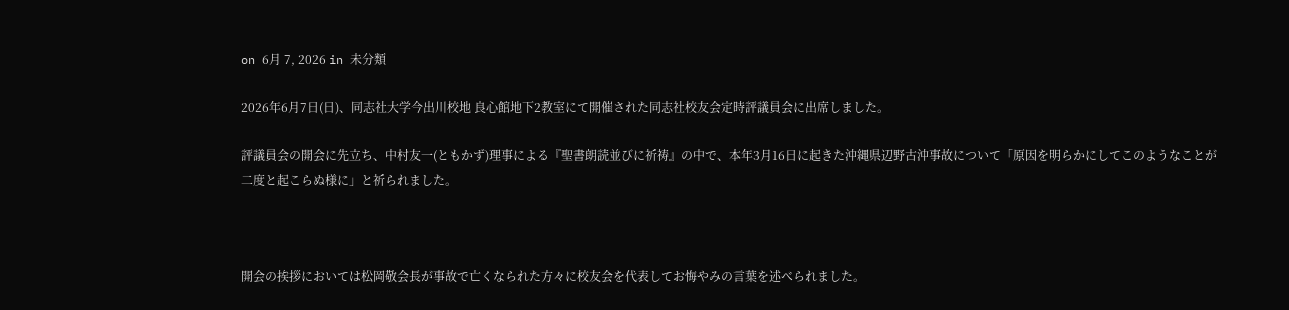on 6月 7, 2026 in 未分類

2026年6月7日(日)、同志社大学今出川校地 良心館地下2教室にて開催された同志社校友会定時評議員会に出席しました。

評議員会の開会に先立ち、中村友一(ともかず)理事による『聖書朗読並びに祈祷』の中で、本年3月16日に起きた沖縄県辺野古沖事故について「原因を明らかにしてこのようなことが二度と起こらぬ様に」と祈られました。



開会の挨拶においては松岡敬会長が事故で亡くなられた方々に校友会を代表してお悔やみの言葉を述べられました。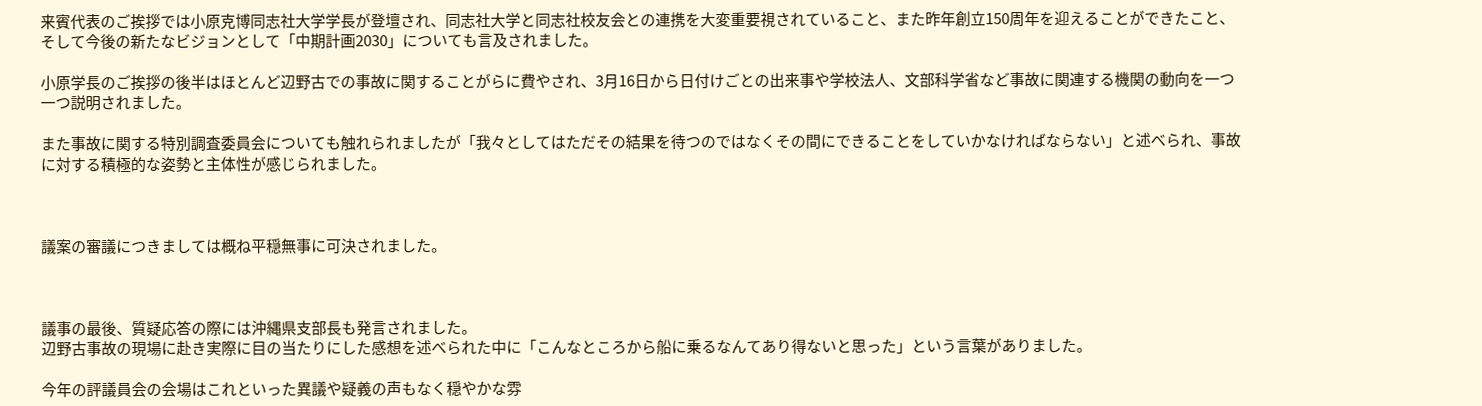来賓代表のご挨拶では小原克博同志社大学学長が登壇され、同志社大学と同志社校友会との連携を大変重要視されていること、また昨年創立150周年を迎えることができたこと、そして今後の新たなビジョンとして「中期計画2030」についても言及されました。

小原学長のご挨拶の後半はほとんど辺野古での事故に関することがらに費やされ、3月16日から日付けごとの出来事や学校法人、文部科学省など事故に関連する機関の動向を一つ一つ説明されました。

また事故に関する特別調査委員会についても触れられましたが「我々としてはただその結果を待つのではなくその間にできることをしていかなければならない」と述べられ、事故に対する積極的な姿勢と主体性が感じられました。



議案の審議につきましては概ね平穏無事に可決されました。



議事の最後、質疑応答の際には沖縄県支部長も発言されました。
辺野古事故の現場に赴き実際に目の当たりにした感想を述べられた中に「こんなところから船に乗るなんてあり得ないと思った」という言葉がありました。

今年の評議員会の会場はこれといった異議や疑義の声もなく穏やかな雰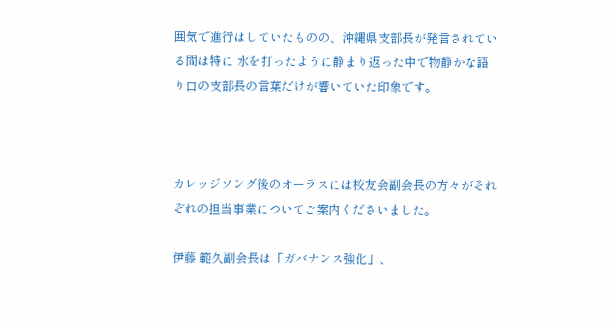囲気で進行はしていたものの、沖縄県支部長が発言されている間は特に 水を打ったように静まり返った中で物静かな語り口の支部長の言葉だけが響いていた印象です。



カレッジソング後のオーラスには校友会副会長の方々がそれぞれの担当事業についてご案内くださいました。

伊藤 範久副会長は「ガバナンス強化」、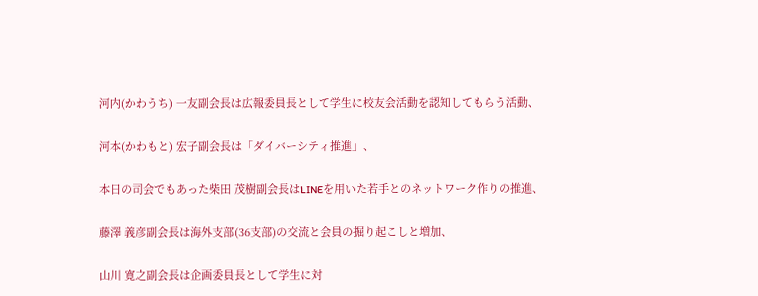河内(かわうち) 一友副会長は広報委員長として学生に校友会活動を認知してもらう活動、

河本(かわもと) 宏子副会長は「ダイバーシティ推進」、

本日の司会でもあった柴田 茂樹副会長はLINEを用いた若手とのネットワーク作りの推進、

藤澤 義彦副会長は海外支部(36支部)の交流と会員の掘り起こしと増加、

山川 寛之副会長は企画委員長として学生に対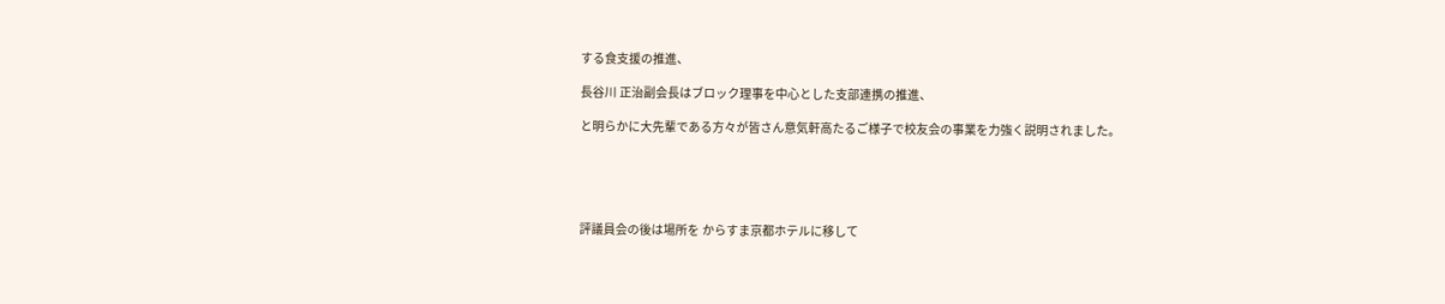する食支援の推進、

長谷川 正治副会長はブロック理事を中心とした支部連携の推進、

と明らかに大先輩である方々が皆さん意気軒高たるご様子で校友会の事業を力強く説明されました。





評議員会の後は場所を からすま京都ホテルに移して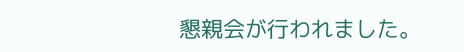懇親会が行われました。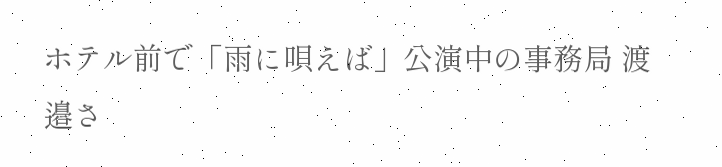ホテル前で「雨に唄えば」公演中の事務局 渡邉さ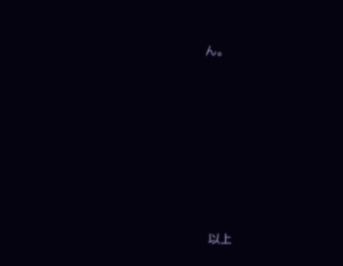ん。







 以上